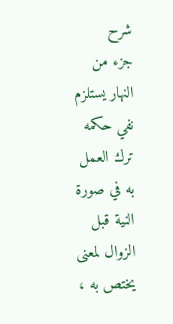شرح
جزء من النهار يستلزم نفي حكمه ترك العمل به في صورة النية قبل الزوال لمعنى
يختص به ،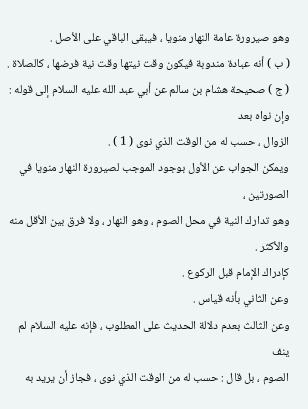وهو صيرورة عامة النهار منويا ، فيبقى الباقي على الأصل .
( ب ) أنه عبادة مندوبة فيكون وقت نيتها وقت نية فرضها ، كالصلاة .
( ج ) صحيحة هشام بن سالم عن أبي عبد الله عليه السلام إلى قوله : وإن نواه بعد
الزوال ، حسب له من الوقت الذي نوى ( 1 ) .
ويمكن الجواب عن الأول بوجود الموجب لصيرورة النهار منويا في الصورتين ،
وهو تدارك النية في محل الصوم ، وهو النهار ، ولا فرق بين الأقل منه والأكثر .
كإدراك الإمام قبل الركوع .
وعن الثاني بأنه قياس .
وعن الثالث بعدم دلالة الحديث على المطلوب ، فإنه عليه السلام لم ينف
الصوم ، بل قال : حسب له من الوقت الذي نوى ، فجاز أن يريد به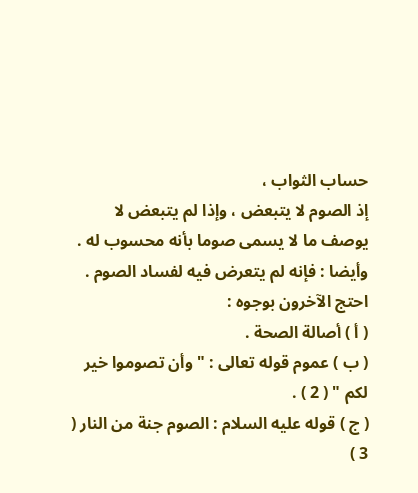حساب الثواب ،
إذ الصوم لا يتبعض ، وإذا لم يتبعض لا يوصف ما لا يسمى صوما بأنه محسوب له .
وأيضا : فإنه لم يتعرض فيه لفساد الصوم .
احتج الآخرون بوجوه :
( أ ) أصالة الصحة .
( ب ) عموم قوله تعالى : " وأن تصوموا خير لكم " ( 2 ) .
( ج ) قوله عليه السلام : الصوم جنة من النار ( 3 )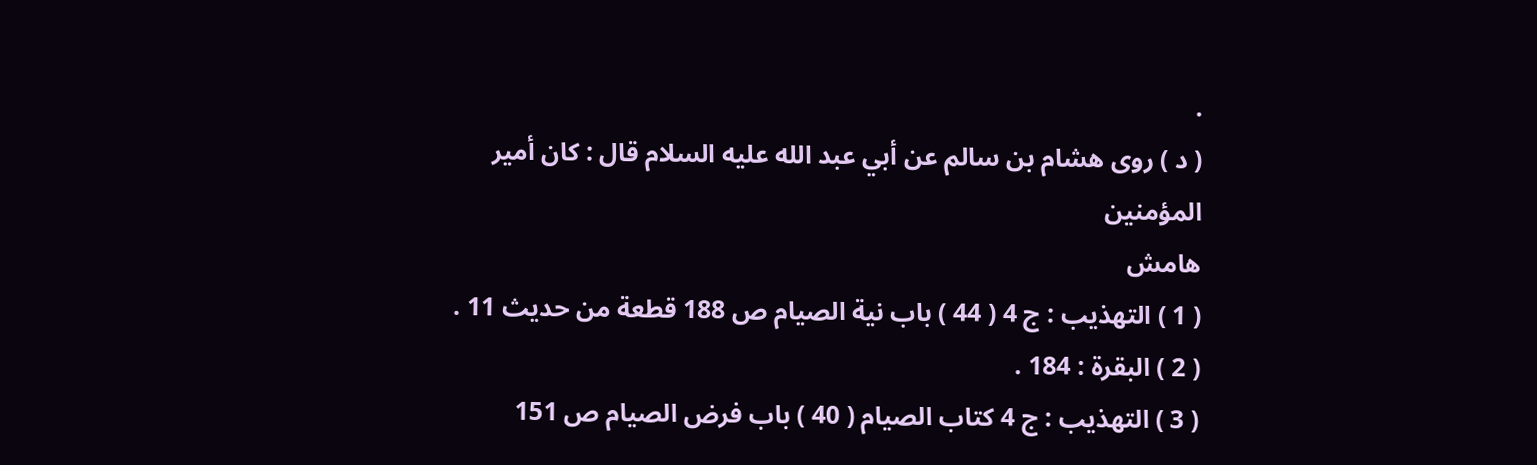.
( د ) روى هشام بن سالم عن أبي عبد الله عليه السلام قال : كان أمير المؤمنين
هامش
( 1 ) التهذيب : ج 4 ( 44 ) باب نية الصيام ص 188 قطعة من حديث 11 .
( 2 ) البقرة : 184 .
( 3 ) التهذيب : ج 4 كتاب الصيام ( 40 ) باب فرض الصيام ص 151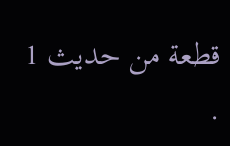قطعة من حديث 1 .